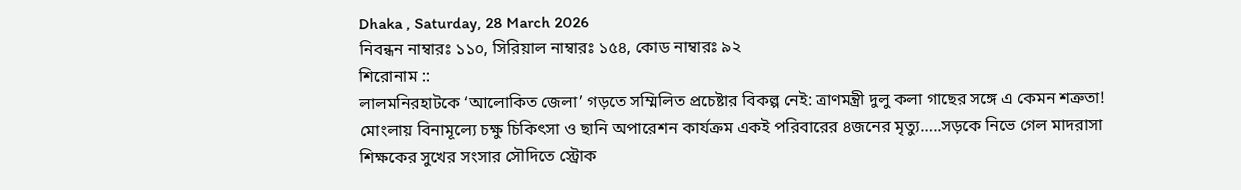Dhaka , Saturday, 28 March 2026
নিবন্ধন নাম্বারঃ ১১০, সিরিয়াল নাম্বারঃ ১৫৪, কোড নাম্বারঃ ৯২
শিরোনাম ::
লালমনিরহাটকে ‘আলোকিত জেলা’ গড়তে সম্মিলিত প্রচেষ্টার বিকল্প নেই: ত্রাণমন্ত্রী দুলু কলা গাছের সঙ্গে এ কেমন শত্রুতা! মোংলায় বিনামূল্যে চক্ষু চিকিৎসা ও ছানি অপারেশন কার্যক্রম একই পরিবারের ৪জনের মৃত্যু…..সড়কে নিভে গেল মাদরাসা শিক্ষকের সুখের সংসার সৌদিতে স্ট্রোক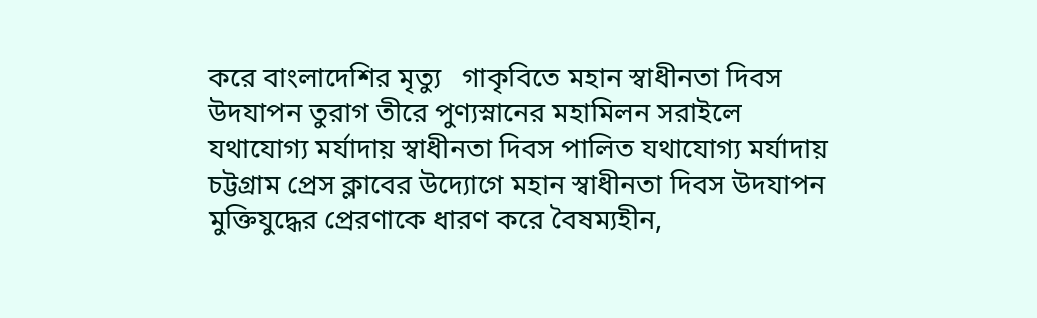করে বাংলাদেশির মৃত্যু   গাকৃবিতে মহান স্বাধীনতা দিবস উদযাপন তুরাগ তীরে পুণ্যস্নানের মহামিলন সরাইলে যথাযোগ্য মর্যাদায় স্বাধীনতা দিবস পালিত যথাযোগ্য মর্যাদায় চট্টগ্রাম প্রেস ক্লাবের উদ্যোগে মহান স্বাধীনতা দিবস উদযাপন মুক্তিযুদ্ধের প্রেরণাকে ধারণ করে বৈষম্যহীন,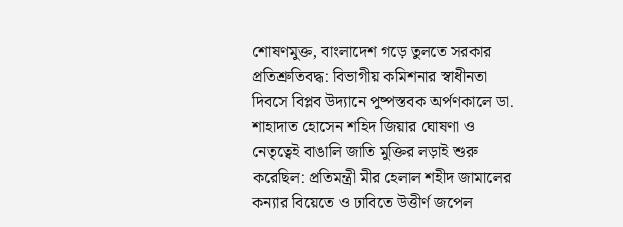শোষণমুক্ত, বাংলাদেশ গড়ে তুলতে সরকার প্রতিশ্রুতিবদ্ধ: বিভাগীয় কমিশনার স্বাধীনতা দিবসে বিপ্লব উদ্যানে পুষ্পস্তবক অর্পণকালে ডা. শাহাদাত হোসেন শহিদ জিয়ার ঘোষণা ও নেতৃত্বেই বাঙালি জাতি মুক্তির লড়াই শুরু করেছিল: প্রতিমন্ত্রী মীর হেলাল শহীদ জামালের কন্যার বিয়েতে ও ঢাবিতে উত্তীর্ণ জপেল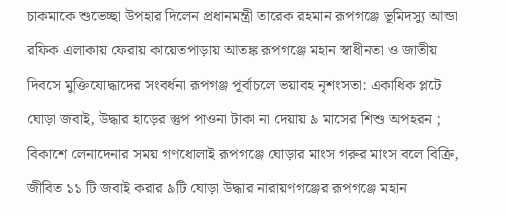চাকমাকে শুভেচ্ছা উপহার দিলেন প্রধানমন্ত্রী তারেক রহমান রূপগঞ্জে ভূমিদস্যু আন্ডা রফিক এলাকায় ফেরায় কায়েতপাড়ায় আতঙ্ক রূপগঞ্জে মহান স্বাধীনতা ও জাতীয় দিবসে মুক্তিযোদ্ধাদের সংবর্ধনা রূপগঞ্জ পূর্বাচলে ভয়াবহ নৃশংসতা: একাধিক প্লটে ঘোড়া জবাই, উদ্ধার হাড়ের স্তুপ পাওনা টাকা না দেয়ায় ৯ মাসের শিশু অপহরন ; বিকাশে লেনাদেনার সময় গণধোলাই রূপগঞ্জে ঘোড়ার মাংস গরুর মাংস বলে বিক্রি, জীবিত ১১ টি জবাই করার ৯টি ঘোড়া উদ্ধার নারায়ণগঞ্জের রূপগঞ্জে মহান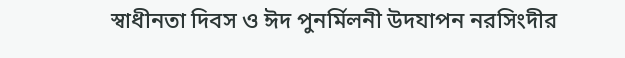স্বাধীনতা দিবস ও ঈদ পুনর্মিলনী উদযাপন নরসিংদীর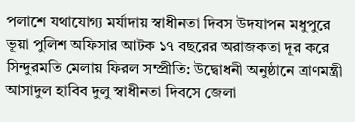পলাশে যথাযোগ্য মর্যাদায় স্বাধীনতা দিবস উদযাপন মধুপুরে ভূয়া পুলিশ অফিসার আটক ১৭ বছরের অরাজকতা দূর করে সিন্দুরমতি মেলায় ফিরল সম্প্রীতি: উদ্বোধনী অনুষ্ঠানে ত্রাণমন্ত্রী আসাদুল হাবিব দুলু স্বাধীনতা দিবসে জেলা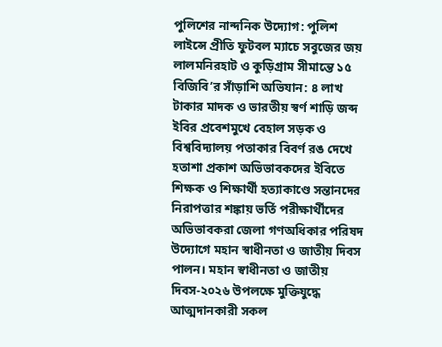পুলিশের নান্দনিক উদ্যোগ: পুলিশ লাইন্সে প্রীতি ফুটবল ম্যাচে সবুজের জয় লালমনিরহাট ও কুড়িগ্রাম সীমান্তে ১৫ বিজিবি’র সাঁড়াশি অভিযান: ৪ লাখ টাকার মাদক ও ভারতীয় স্বর্ণ শাড়ি জব্দ ইবির প্রবেশমুখে বেহাল সড়ক ও বিশ্ববিদ্যালয় পতাকার বিবর্ণ রঙ দেখে হতাশা প্রকাশ অভিভাবকদের ইবিতে শিক্ষক ও শিক্ষার্থী হত্যাকাণ্ডে সন্তানদের নিরাপত্তার শঙ্কায় ভর্তি পরীক্ষার্থীদের অভিভাবকরা জেলা গণঅধিকার পরিষদ উদ্যোগে মহান স্বাধীনতা ও জাতীয় দিবস পালন। মহান স্বাধীনতা ও জাতীয় দিবস-২০২৬ উপলক্ষে মুক্তিযুদ্ধে আত্মদানকারী সকল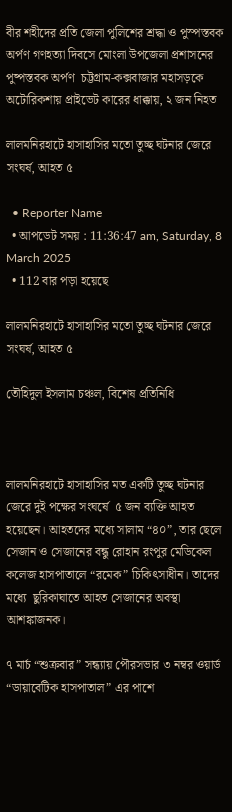বীর শহীদের প্রতি জেলা পুলিশের শ্রদ্ধা ও পুস্পস্তবক অর্পণ গণহত্যা দিবসে মোংলা উপজেলা প্রশাসনের পুষ্পস্তবক অর্পণ  চট্টগ্রাম-কক্সবাজার মহাসড়কে অটোরিকশায় প্রাইভেট কারের ধাক্কায়, ২ জন নিহত

লালমনিরহাটে হাসাহাসির মতো তুচ্ছ ঘটনার জেরে সংঘর্ষ, আহত ৫

  • Reporter Name
  • আপডেট সময় : 11:36:47 am, Saturday, 8 March 2025
  • 112 বার পড়া হয়েছে

লালমনিরহাটে হাসাহাসির মতো তুচ্ছ ঘটনার জেরে সংঘর্ষ, আহত ৫

তৌহিদুল ইসলাম চঞ্চল, বিশেষ প্রতিনিধি



লালমনিরহাটে হাসাহাসির মত একটি তুচ্ছ ঘটনার জেরে দুই পক্ষের সংঘর্ষে  ৫ জন ব্যক্তি আহত হয়েছেন। আহতদের মধ্যে সালাম “৪০”, তার ছেলে সেজান ও সেজানের বন্ধু রোহান রংপুর মেডিকেল কলেজ হাসপাতালে “রমেক” চিকিৎসাধীন। তাদের মধ্যে  ছুরিকাঘাতে আহত সেজানের অবস্থা আশঙ্কাজনক।

৭ মার্চ “শুক্রবার” সন্ধ্যায় পৌরসভার ৩ নম্বর ওয়ার্ড “ডায়াবেটিক হাসপাতাল” এর পাশে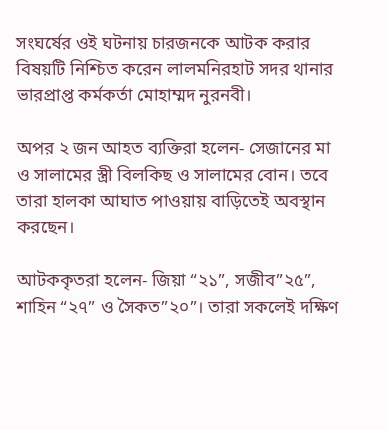সংঘর্ষের ওই ঘটনায় চারজনকে আটক করার বিষয়টি নিশ্চিত করেন লালমনিরহাট সদর থানার ভারপ্রাপ্ত কর্মকর্তা মোহাম্মদ নুরনবী।

অপর ২ জন আহত ব্যক্তিরা হলেন- সেজানের মা ও সালামের স্ত্রী বিলকিছ ও সালামের বোন। তবে তারা হালকা আঘাত পাওয়ায় বাড়িতেই অবস্থান করছেন।

আটককৃতরা হলেন- জিয়া “২১”, সজীব”২৫”, শাহিন “২৭” ও সৈকত”২০”। তারা সকলেই দক্ষিণ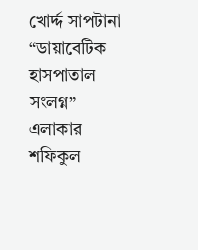খোর্দ্দ সাপটানা “ডায়াবেটিক হাসপাতাল সংলগ্ন” এলাকার শফিকুল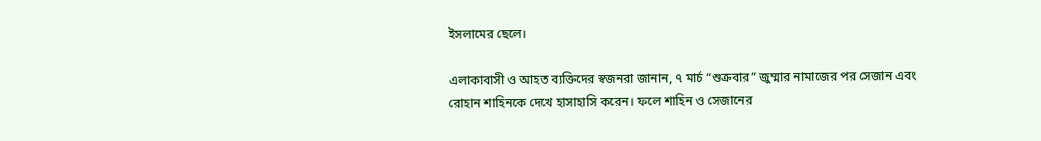ইসলামের ছেলে।

এলাকাবাসী ও আহত ব্যক্তিদের স্বজনরা জানান, ৭ মার্চ “শুক্রবার” জুম্মার নামাজের পর সেজান এবং রোহান শাহিনকে দেখে হাসাহাসি করেন। ফলে শাহিন ও সেজানের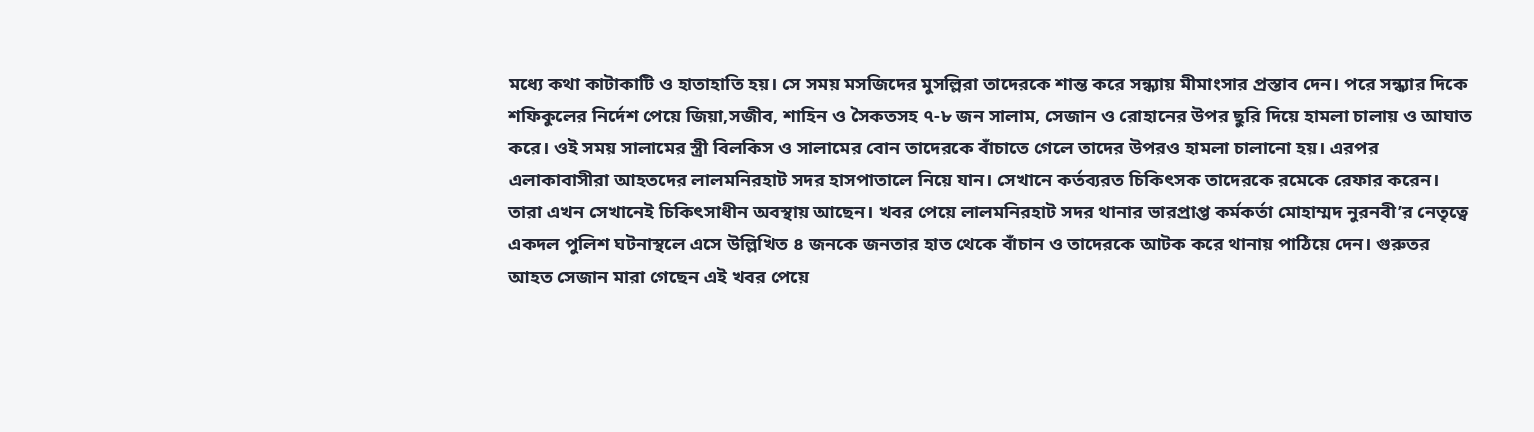মধ্যে কথা কাটাকাটি ও হাতাহাতি হয়। সে সময় মসজিদের মুসল্লিরা তাদেরকে শান্ত করে সন্ধ্যায় মীমাংসার প্রস্তাব দেন। পরে সন্ধ্যার দিকে শফিকুলের নির্দেশ পেয়ে জিয়া,সজীব, শাহিন ও সৈকতসহ ৭-৮ জন সালাম, সেজান ও রোহানের উপর ছুরি দিয়ে হামলা চালায় ও আঘাত করে। ওই সময় সালামের স্ত্রী বিলকিস ও সালামের বোন তাদেরকে বাঁচাতে গেলে তাদের উপরও হামলা চালানো হয়। এরপর এলাকাবাসীরা আহতদের লালমনিরহাট সদর হাসপাতালে নিয়ে যান। সেখানে কর্তব্যরত চিকিৎসক তাদেরকে রমেকে রেফার করেন। তারা এখন সেখানেই চিকিৎসাধীন অবস্থায় আছেন। খবর পেয়ে লালমনিরহাট সদর থানার ভারপ্রাপ্ত কর্মকর্তা মোহাম্মদ নুরনবী’র নেতৃত্বে একদল পুলিশ ঘটনাস্থলে এসে উল্লিখিত ৪ জনকে জনতার হাত থেকে বাঁচান ও তাদেরকে আটক করে থানায় পাঠিয়ে দেন। গুরুতর আহত সেজান মারা গেছেন এই খবর পেয়ে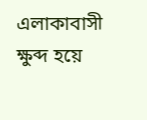এলাকাবাসী ক্ষুব্দ হয়ে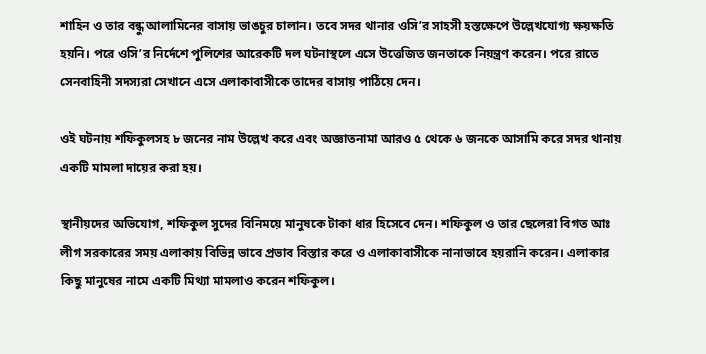শাহিন ও তার বন্ধু আলামিনের বাসায় ভাঙচুর চালান। তবে সদর থানার ওসি’র সাহসী হস্তক্ষেপে উল্লেখযোগ্য ক্ষয়ক্ষতি হয়নি। পরে ওসি’র নির্দেশে পুলিশের আরেকটি দল ঘটনাস্থলে এসে উত্তেজিত জনতাকে নিয়ন্ত্রণ করেন। পরে রাতে সেনবাহিনী সদস্যরা সেখানে এসে এলাকাবাসীকে তাদের বাসায় পাঠিয়ে দেন।

ওই ঘটনায় শফিকুলসহ ৮ জনের নাম উল্লেখ করে এবং অজ্ঞাতনামা আরও ৫ থেকে ৬ জনকে আসামি করে সদর থানায়  একটি মামলা দায়ের করা হয়।

স্থানীয়দের অভিযোগ, শফিকুল সুদের বিনিময়ে মানুষকে টাকা ধার হিসেবে দেন। শফিকুল ও তার ছেলেরা বিগত আঃ লীগ সরকারের সময় এলাকায় বিভিন্ন ভাবে প্রভাব বিস্তার করে ও এলাকাবাসীকে নানাভাবে হয়রানি করেন। এলাকার কিছু মানুষের নামে একটি মিথ্যা মামলাও করেন শফিকুল।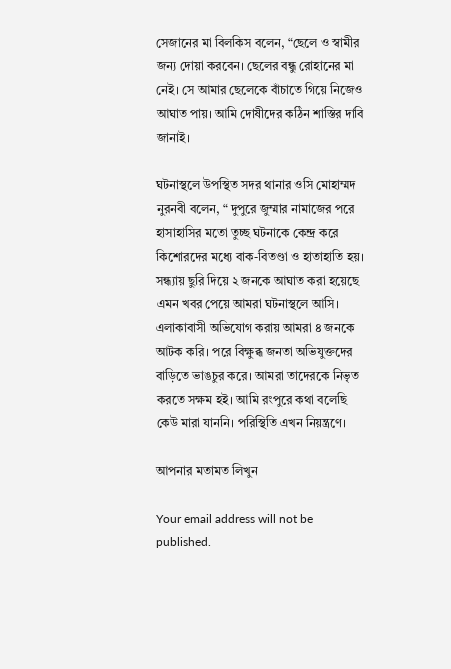সেজানের মা বিলকিস বলেন, “ছেলে ও স্বামীর জন্য দোয়া করবেন। ছেলের বন্ধু রোহানের মা নেই। সে আমার ছেলেকে বাঁচাতে গিয়ে নিজেও আঘাত পায়। আমি দোষীদের কঠিন শাস্তির দাবি জানাই।

ঘটনাস্থলে উপস্থিত সদর থানার ওসি মোহাম্মদ নুরনবী বলেন, “ দুপুরে জুম্মার নামাজের পরে হাসাহাসির মতো তুচ্ছ ঘটনাকে কেন্দ্র করে কিশোরদের মধ্যে বাক-বিতণ্ডা ও হাতাহাতি হয়। সন্ধ্যায় ছুরি দিয়ে ২ জনকে আঘাত করা হয়েছে এমন খবর পেয়ে আমরা ঘটনাস্থলে আসি। এলাকাবাসী অভিযোগ করায় আমরা ৪ জনকে আটক করি। পরে বিক্ষুব্ধ জনতা অভিযুক্তদের বাড়িতে ভাঙচুর করে। আমরা তাদেরকে নিভৃত করতে সক্ষম হই। আমি রংপুরে কথা বলেছি কেউ মারা যাননি। পরিস্থিতি এখন নিয়ন্ত্রণে।

আপনার মতামত লিখুন

Your email address will not be published.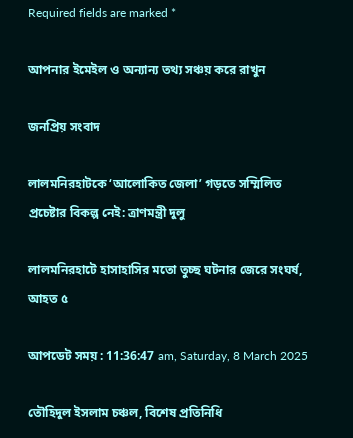Required fields are marked *

আপনার ইমেইল ও অন্যান্য তথ্য সঞ্চয় করে রাখুন

জনপ্রিয় সংবাদ

লালমনিরহাটকে ‘আলোকিত জেলা’ গড়তে সম্মিলিত প্রচেষ্টার বিকল্প নেই: ত্রাণমন্ত্রী দুলু

লালমনিরহাটে হাসাহাসির মতো তুচ্ছ ঘটনার জেরে সংঘর্ষ, আহত ৫

আপডেট সময় : 11:36:47 am, Saturday, 8 March 2025

তৌহিদুল ইসলাম চঞ্চল, বিশেষ প্রতিনিধি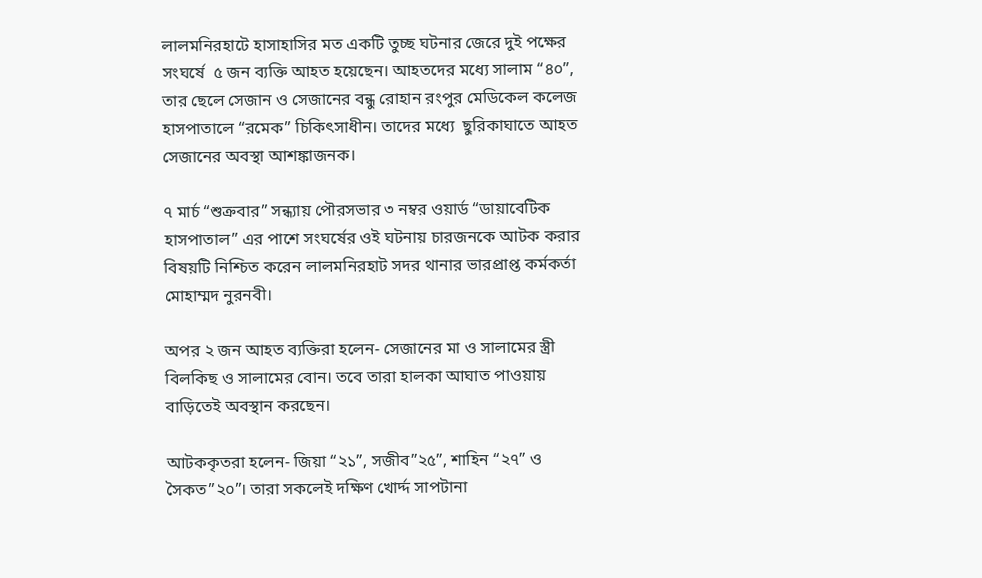লালমনিরহাটে হাসাহাসির মত একটি তুচ্ছ ঘটনার জেরে দুই পক্ষের সংঘর্ষে  ৫ জন ব্যক্তি আহত হয়েছেন। আহতদের মধ্যে সালাম “৪০”, তার ছেলে সেজান ও সেজানের বন্ধু রোহান রংপুর মেডিকেল কলেজ হাসপাতালে “রমেক” চিকিৎসাধীন। তাদের মধ্যে  ছুরিকাঘাতে আহত সেজানের অবস্থা আশঙ্কাজনক।

৭ মার্চ “শুক্রবার” সন্ধ্যায় পৌরসভার ৩ নম্বর ওয়ার্ড “ডায়াবেটিক হাসপাতাল” এর পাশে সংঘর্ষের ওই ঘটনায় চারজনকে আটক করার বিষয়টি নিশ্চিত করেন লালমনিরহাট সদর থানার ভারপ্রাপ্ত কর্মকর্তা মোহাম্মদ নুরনবী।

অপর ২ জন আহত ব্যক্তিরা হলেন- সেজানের মা ও সালামের স্ত্রী বিলকিছ ও সালামের বোন। তবে তারা হালকা আঘাত পাওয়ায় বাড়িতেই অবস্থান করছেন।

আটককৃতরা হলেন- জিয়া “২১”, সজীব”২৫”, শাহিন “২৭” ও সৈকত”২০”। তারা সকলেই দক্ষিণ খোর্দ্দ সাপটানা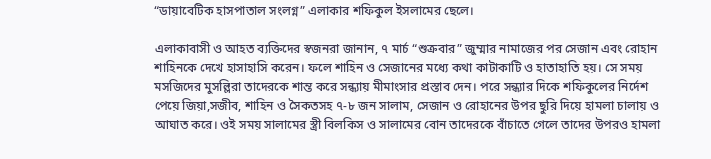“ডায়াবেটিক হাসপাতাল সংলগ্ন” এলাকার শফিকুল ইসলামের ছেলে।

এলাকাবাসী ও আহত ব্যক্তিদের স্বজনরা জানান, ৭ মার্চ “শুক্রবার” জুম্মার নামাজের পর সেজান এবং রোহান শাহিনকে দেখে হাসাহাসি করেন। ফলে শাহিন ও সেজানের মধ্যে কথা কাটাকাটি ও হাতাহাতি হয়। সে সময় মসজিদের মুসল্লিরা তাদেরকে শান্ত করে সন্ধ্যায় মীমাংসার প্রস্তাব দেন। পরে সন্ধ্যার দিকে শফিকুলের নির্দেশ পেয়ে জিয়া,সজীব, শাহিন ও সৈকতসহ ৭-৮ জন সালাম, সেজান ও রোহানের উপর ছুরি দিয়ে হামলা চালায় ও আঘাত করে। ওই সময় সালামের স্ত্রী বিলকিস ও সালামের বোন তাদেরকে বাঁচাতে গেলে তাদের উপরও হামলা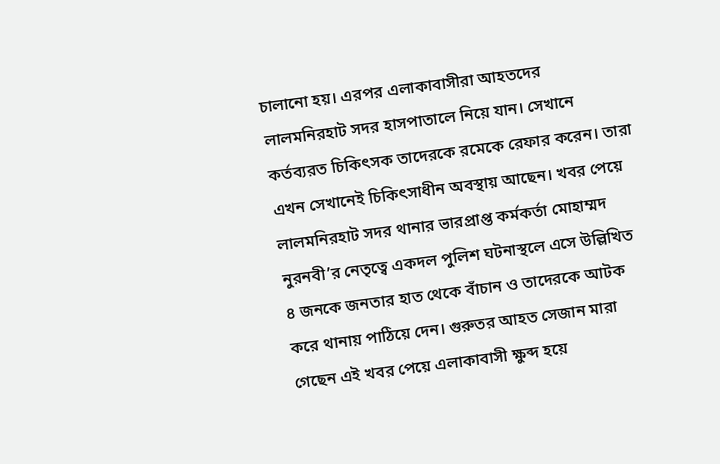চালানো হয়। এরপর এলাকাবাসীরা আহতদের লালমনিরহাট সদর হাসপাতালে নিয়ে যান। সেখানে কর্তব্যরত চিকিৎসক তাদেরকে রমেকে রেফার করেন। তারা এখন সেখানেই চিকিৎসাধীন অবস্থায় আছেন। খবর পেয়ে লালমনিরহাট সদর থানার ভারপ্রাপ্ত কর্মকর্তা মোহাম্মদ নুরনবী’র নেতৃত্বে একদল পুলিশ ঘটনাস্থলে এসে উল্লিখিত ৪ জনকে জনতার হাত থেকে বাঁচান ও তাদেরকে আটক করে থানায় পাঠিয়ে দেন। গুরুতর আহত সেজান মারা গেছেন এই খবর পেয়ে এলাকাবাসী ক্ষুব্দ হয়ে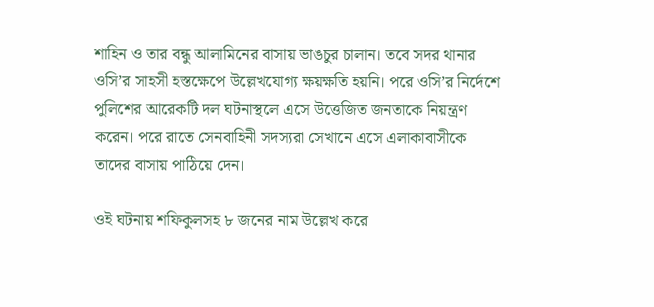শাহিন ও তার বন্ধু আলামিনের বাসায় ভাঙচুর চালান। তবে সদর থানার ওসি’র সাহসী হস্তক্ষেপে উল্লেখযোগ্য ক্ষয়ক্ষতি হয়নি। পরে ওসি’র নির্দেশে পুলিশের আরেকটি দল ঘটনাস্থলে এসে উত্তেজিত জনতাকে নিয়ন্ত্রণ করেন। পরে রাতে সেনবাহিনী সদস্যরা সেখানে এসে এলাকাবাসীকে তাদের বাসায় পাঠিয়ে দেন।

ওই ঘটনায় শফিকুলসহ ৮ জনের নাম উল্লেখ করে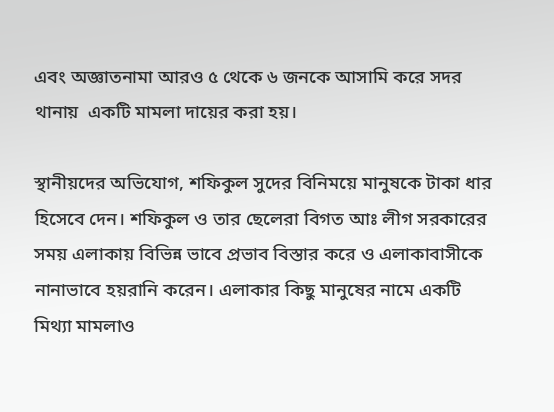এবং অজ্ঞাতনামা আরও ৫ থেকে ৬ জনকে আসামি করে সদর থানায়  একটি মামলা দায়ের করা হয়।

স্থানীয়দের অভিযোগ, শফিকুল সুদের বিনিময়ে মানুষকে টাকা ধার হিসেবে দেন। শফিকুল ও তার ছেলেরা বিগত আঃ লীগ সরকারের সময় এলাকায় বিভিন্ন ভাবে প্রভাব বিস্তার করে ও এলাকাবাসীকে নানাভাবে হয়রানি করেন। এলাকার কিছু মানুষের নামে একটি মিথ্যা মামলাও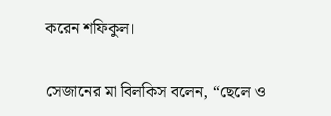করেন শফিকুল।

সেজানের মা বিলকিস বলেন, “ছেলে ও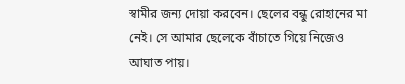স্বামীর জন্য দোয়া করবেন। ছেলের বন্ধু রোহানের মা নেই। সে আমার ছেলেকে বাঁচাতে গিয়ে নিজেও আঘাত পায়।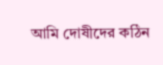আমি দোষীদের কঠিন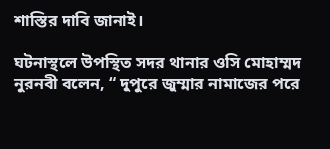শাস্তির দাবি জানাই।

ঘটনাস্থলে উপস্থিত সদর থানার ওসি মোহাম্মদ নুরনবী বলেন, “ দুপুরে জুম্মার নামাজের পরে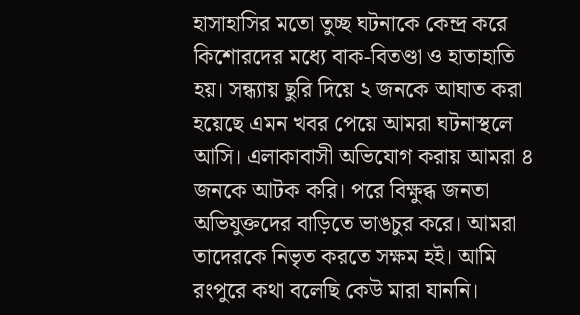হাসাহাসির মতো তুচ্ছ ঘটনাকে কেন্দ্র করে কিশোরদের মধ্যে বাক-বিতণ্ডা ও হাতাহাতি হয়। সন্ধ্যায় ছুরি দিয়ে ২ জনকে আঘাত করা হয়েছে এমন খবর পেয়ে আমরা ঘটনাস্থলে আসি। এলাকাবাসী অভিযোগ করায় আমরা ৪ জনকে আটক করি। পরে বিক্ষুব্ধ জনতা অভিযুক্তদের বাড়িতে ভাঙচুর করে। আমরা তাদেরকে নিভৃত করতে সক্ষম হই। আমি রংপুরে কথা বলেছি কেউ মারা যাননি।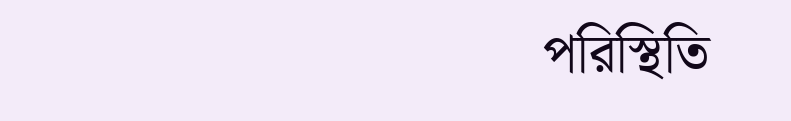পরিস্থিতি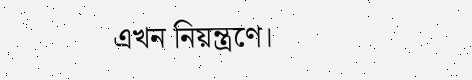এখন নিয়ন্ত্রণে।